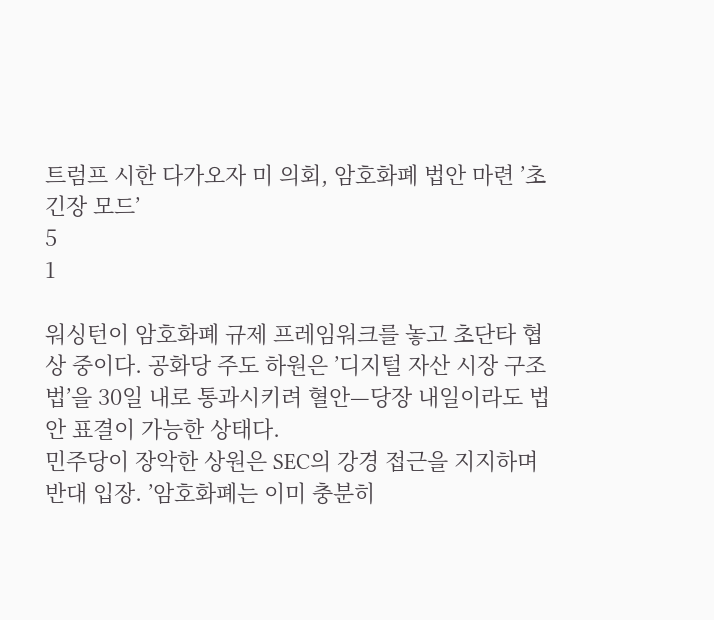트럼프 시한 다가오자 미 의회, 암호화폐 법안 마련 ’초긴장 모드’
5
1

워싱턴이 암호화폐 규제 프레임워크를 놓고 초단타 협상 중이다. 공화당 주도 하원은 ’디지털 자산 시장 구조법’을 30일 내로 통과시키려 혈안—당장 내일이라도 법안 표결이 가능한 상태다.
민주당이 장악한 상원은 SEC의 강경 접근을 지지하며 반대 입장. ’암호화폐는 이미 충분히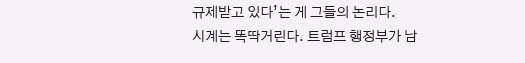규제받고 있다’는 게 그들의 논리다.
시계는 똑딱거린다. 트럼프 행정부가 남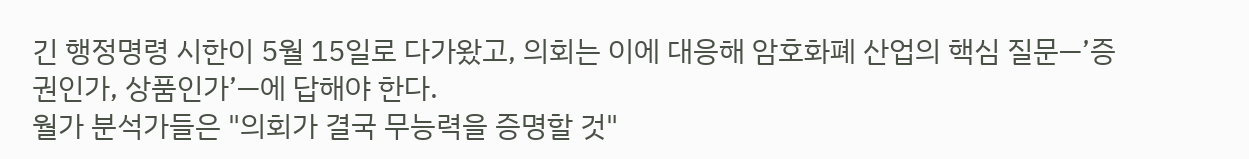긴 행정명령 시한이 5월 15일로 다가왔고, 의회는 이에 대응해 암호화폐 산업의 핵심 질문—’증권인가, 상품인가’—에 답해야 한다.
월가 분석가들은 "의회가 결국 무능력을 증명할 것"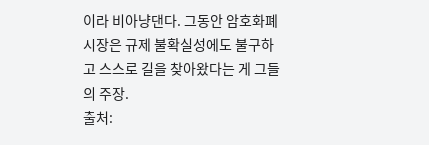이라 비아냥댄다. 그동안 암호화폐 시장은 규제 불확실성에도 불구하고 스스로 길을 찾아왔다는 게 그들의 주장.
출처: